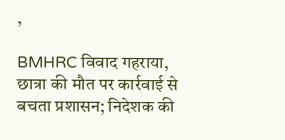,

BMHRC विवाद गहराया, छात्रा की मौत पर कार्रवाई से बचता प्रशासन; निदेशक की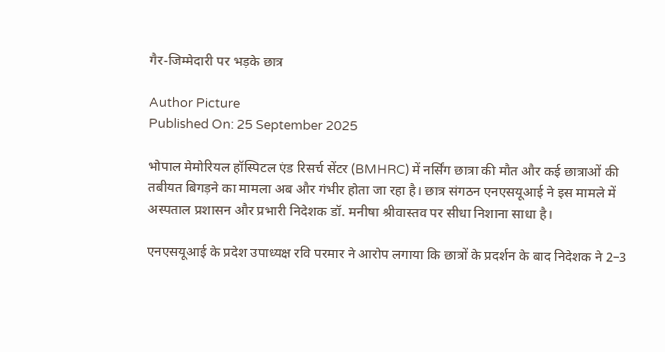गैर-जिम्मेदारी पर भड़के छात्र

Author Picture
Published On: 25 September 2025

भोपाल मेमोरियल हॉस्पिटल एंड रिसर्च सेंटर (BMHRC) में नर्सिंग छात्रा की मौत और कई छात्राओं की तबीयत बिगड़ने का मामला अब और गंभीर होता जा रहा है। छात्र संगठन एनएसयूआई ने इस मामले में अस्पताल प्रशासन और प्रभारी निदेशक डॉ. मनीषा श्रीवास्तव पर सीधा निशाना साधा है।

एनएसयूआई के प्रदेश उपाध्यक्ष रवि परमार ने आरोप लगाया कि छात्रों के प्रदर्शन के बाद निदेशक ने 2–3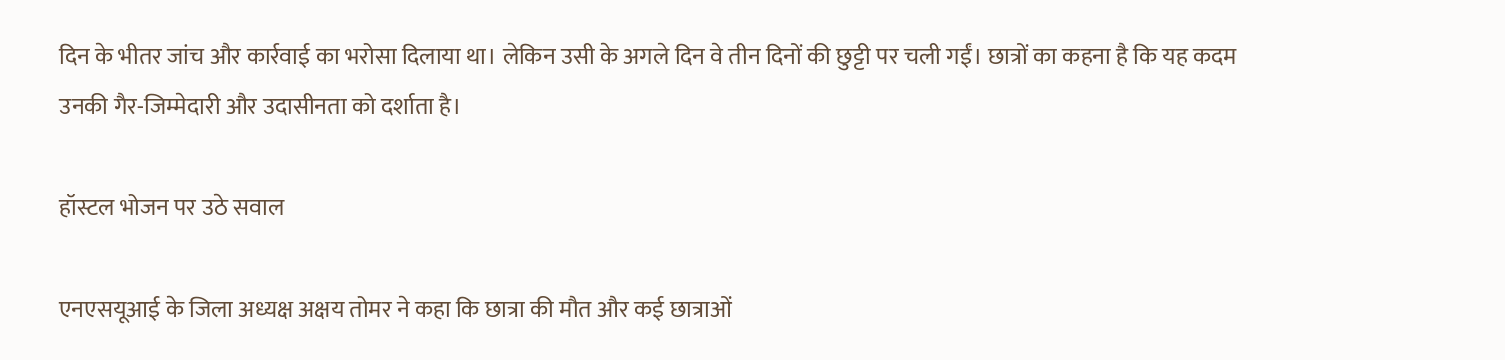दिन के भीतर जांच और कार्रवाई का भरोसा दिलाया था। लेकिन उसी के अगले दिन वे तीन दिनों की छुट्टी पर चली गईं। छात्रों का कहना है कि यह कदम उनकी गैर-जिम्मेदारी और उदासीनता को दर्शाता है।

हॉस्टल भोजन पर उठे सवाल

एनएसयूआई के जिला अध्यक्ष अक्षय तोमर ने कहा कि छात्रा की मौत और कई छात्राओं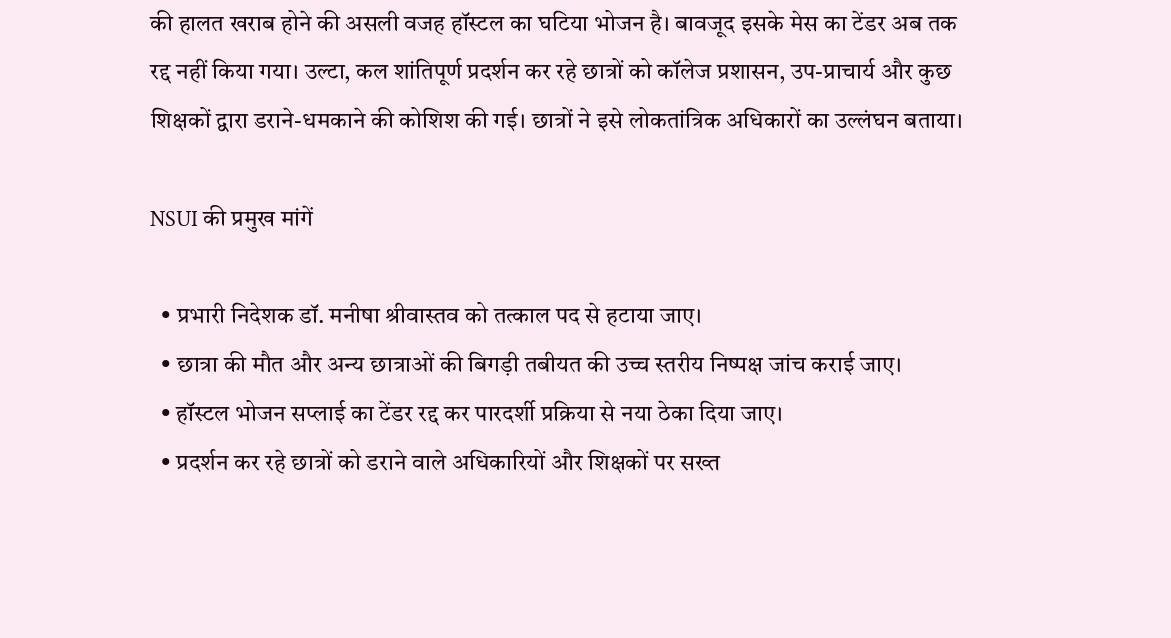की हालत खराब होने की असली वजह हॉस्टल का घटिया भोजन है। बावजूद इसके मेस का टेंडर अब तक रद्द नहीं किया गया। उल्टा, कल शांतिपूर्ण प्रदर्शन कर रहे छात्रों को कॉलेज प्रशासन, उप-प्राचार्य और कुछ शिक्षकों द्वारा डराने-धमकाने की कोशिश की गई। छात्रों ने इसे लोकतांत्रिक अधिकारों का उल्लंघन बताया।

NSUI की प्रमुख मांगें

  • प्रभारी निदेशक डॉ. मनीषा श्रीवास्तव को तत्काल पद से हटाया जाए।
  • छात्रा की मौत और अन्य छात्राओं की बिगड़ी तबीयत की उच्च स्तरीय निष्पक्ष जांच कराई जाए।
  • हॉस्टल भोजन सप्लाई का टेंडर रद्द कर पारदर्शी प्रक्रिया से नया ठेका दिया जाए।
  • प्रदर्शन कर रहे छात्रों को डराने वाले अधिकारियों और शिक्षकों पर सख्त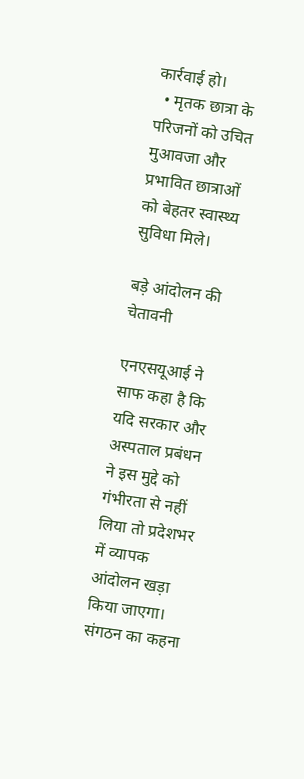कार्रवाई हो।
  • मृतक छात्रा के परिजनों को उचित मुआवजा और प्रभावित छात्राओं को बेहतर स्वास्थ्य सुविधा मिले।

बड़े आंदोलन की चेतावनी

एनएसयूआई ने साफ कहा है कि यदि सरकार और अस्पताल प्रबंधन ने इस मुद्दे को गंभीरता से नहीं लिया तो प्रदेशभर में व्यापक आंदोलन खड़ा किया जाएगा। संगठन का कहना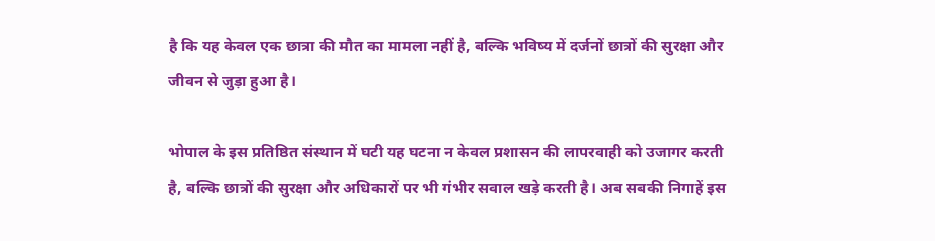है कि यह केवल एक छात्रा की मौत का मामला नहीं है, बल्कि भविष्य में दर्जनों छात्रों की सुरक्षा और जीवन से जुड़ा हुआ है।

भोपाल के इस प्रतिष्ठित संस्थान में घटी यह घटना न केवल प्रशासन की लापरवाही को उजागर करती है, बल्कि छात्रों की सुरक्षा और अधिकारों पर भी गंभीर सवाल खड़े करती है। अब सबकी निगाहें इस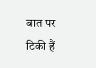बात पर टिकी हैं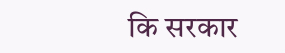कि सरकार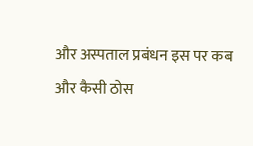और अस्पताल प्रबंधन इस पर कब और कैसी ठोस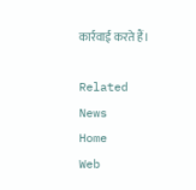कार्रवाई करते हैं।

Related News
Home
Web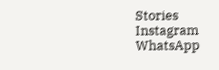Stories
Instagram
WhatsApp